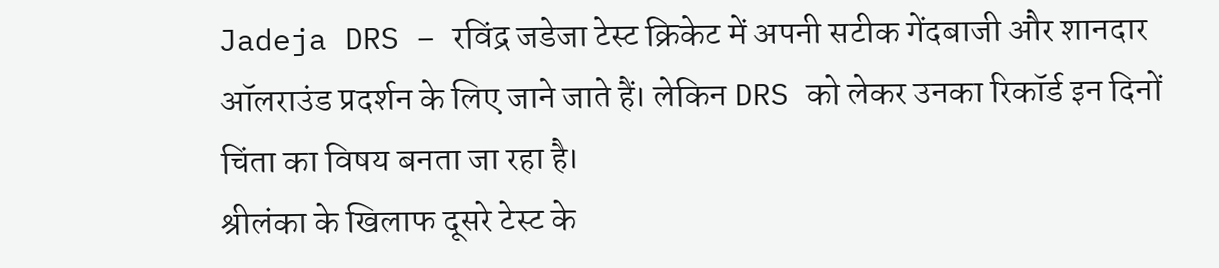Jadeja DRS – रविंद्र जडेजा टेस्ट क्रिकेट में अपनी सटीक गेंदबाजी और शानदार ऑलराउंड प्रदर्शन के लिए जाने जाते हैं। लेकिन DRS को लेकर उनका रिकॉर्ड इन दिनों चिंता का विषय बनता जा रहा है।
श्रीलंका के खिलाफ दूसरे टेस्ट के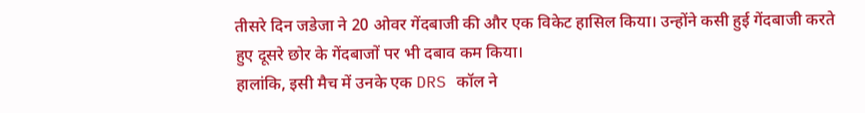तीसरे दिन जडेजा ने 20 ओवर गेंदबाजी की और एक विकेट हासिल किया। उन्होंने कसी हुई गेंदबाजी करते हुए दूसरे छोर के गेंदबाजों पर भी दबाव कम किया।
हालांकि, इसी मैच में उनके एक DRS कॉल ने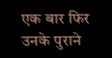एक बार फिर उनके पुराने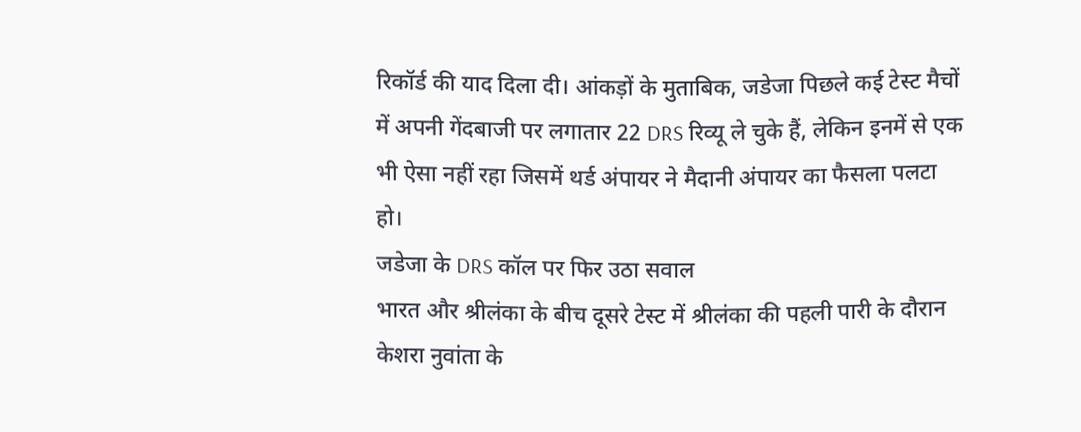रिकॉर्ड की याद दिला दी। आंकड़ों के मुताबिक, जडेजा पिछले कई टेस्ट मैचों में अपनी गेंदबाजी पर लगातार 22 DRS रिव्यू ले चुके हैं, लेकिन इनमें से एक भी ऐसा नहीं रहा जिसमें थर्ड अंपायर ने मैदानी अंपायर का फैसला पलटा हो।
जडेजा के DRS कॉल पर फिर उठा सवाल
भारत और श्रीलंका के बीच दूसरे टेस्ट में श्रीलंका की पहली पारी के दौरान केशरा नुवांता के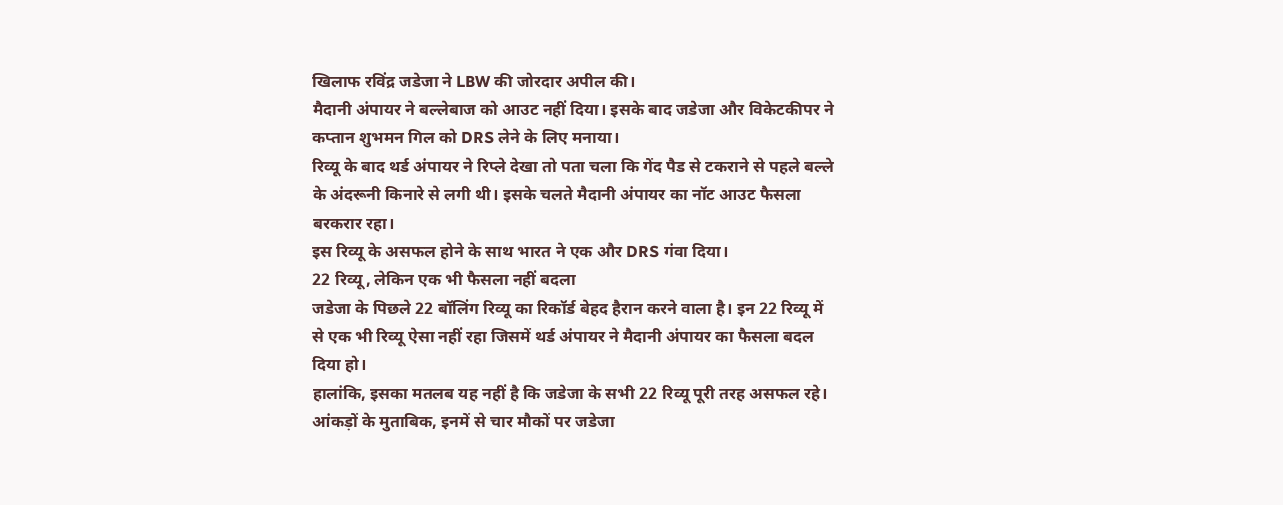खिलाफ रविंद्र जडेजा ने LBW की जोरदार अपील की।
मैदानी अंपायर ने बल्लेबाज को आउट नहीं दिया। इसके बाद जडेजा और विकेटकीपर ने कप्तान शुभमन गिल को DRS लेने के लिए मनाया।
रिव्यू के बाद थर्ड अंपायर ने रिप्ले देखा तो पता चला कि गेंद पैड से टकराने से पहले बल्ले के अंदरूनी किनारे से लगी थी। इसके चलते मैदानी अंपायर का नॉट आउट फैसला बरकरार रहा।
इस रिव्यू के असफल होने के साथ भारत ने एक और DRS गंवा दिया।
22 रिव्यू, लेकिन एक भी फैसला नहीं बदला
जडेजा के पिछले 22 बॉलिंग रिव्यू का रिकॉर्ड बेहद हैरान करने वाला है। इन 22 रिव्यू में से एक भी रिव्यू ऐसा नहीं रहा जिसमें थर्ड अंपायर ने मैदानी अंपायर का फैसला बदल दिया हो।
हालांकि, इसका मतलब यह नहीं है कि जडेजा के सभी 22 रिव्यू पूरी तरह असफल रहे। आंकड़ों के मुताबिक, इनमें से चार मौकों पर जडेजा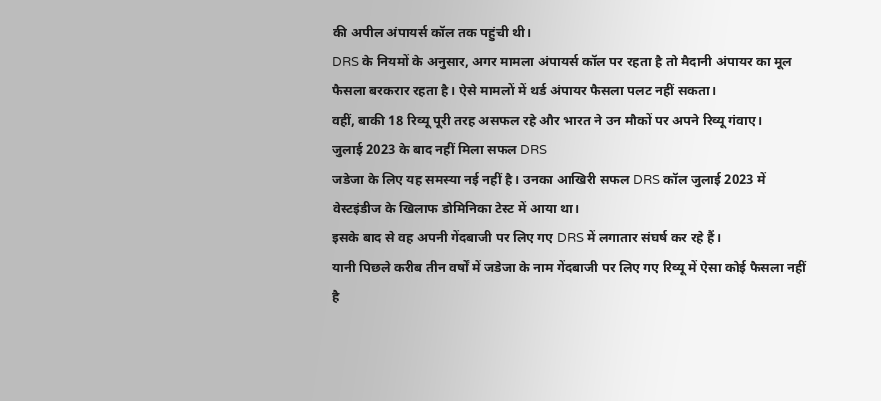की अपील अंपायर्स कॉल तक पहुंची थी।
DRS के नियमों के अनुसार, अगर मामला अंपायर्स कॉल पर रहता है तो मैदानी अंपायर का मूल फैसला बरकरार रहता है। ऐसे मामलों में थर्ड अंपायर फैसला पलट नहीं सकता।
वहीं, बाकी 18 रिव्यू पूरी तरह असफल रहे और भारत ने उन मौकों पर अपने रिव्यू गंवाए।
जुलाई 2023 के बाद नहीं मिला सफल DRS
जडेजा के लिए यह समस्या नई नहीं है। उनका आखिरी सफल DRS कॉल जुलाई 2023 में वेस्टइंडीज के खिलाफ डोमिनिका टेस्ट में आया था।
इसके बाद से वह अपनी गेंदबाजी पर लिए गए DRS में लगातार संघर्ष कर रहे हैं।
यानी पिछले करीब तीन वर्षों में जडेजा के नाम गेंदबाजी पर लिए गए रिव्यू में ऐसा कोई फैसला नहीं है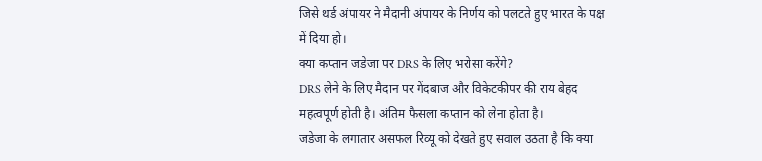जिसे थर्ड अंपायर ने मैदानी अंपायर के निर्णय को पलटते हुए भारत के पक्ष में दिया हो।
क्या कप्तान जडेजा पर DRS के लिए भरोसा करेंगे?
DRS लेने के लिए मैदान पर गेंदबाज और विकेटकीपर की राय बेहद महत्वपूर्ण होती है। अंतिम फैसला कप्तान को लेना होता है।
जडेजा के लगातार असफल रिव्यू को देखते हुए सवाल उठता है कि क्या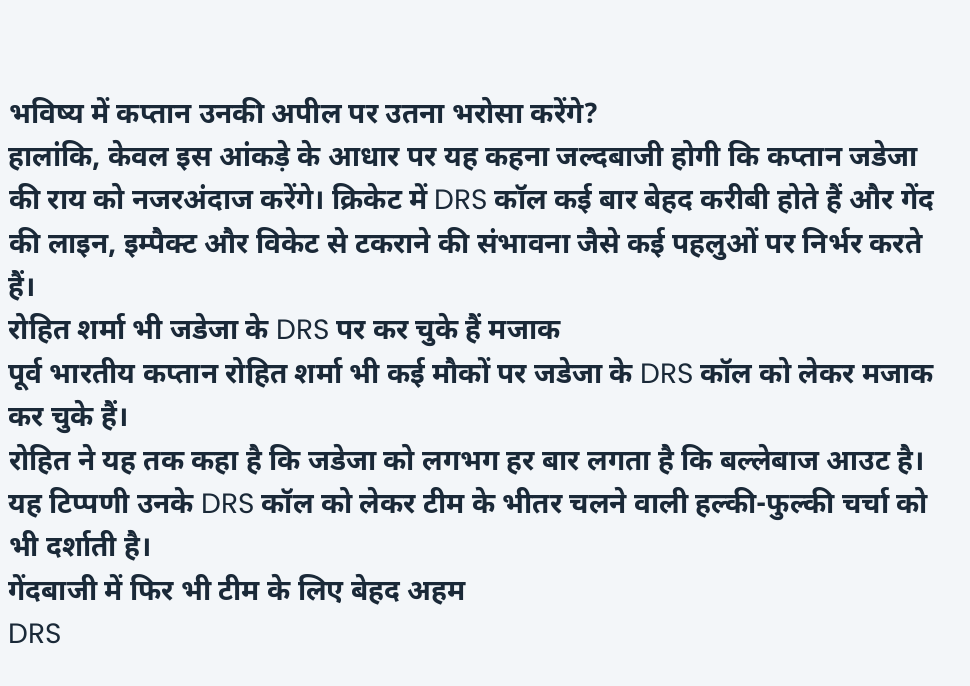भविष्य में कप्तान उनकी अपील पर उतना भरोसा करेंगे?
हालांकि, केवल इस आंकड़े के आधार पर यह कहना जल्दबाजी होगी कि कप्तान जडेजा की राय को नजरअंदाज करेंगे। क्रिकेट में DRS कॉल कई बार बेहद करीबी होते हैं और गेंद की लाइन, इम्पैक्ट और विकेट से टकराने की संभावना जैसे कई पहलुओं पर निर्भर करते हैं।
रोहित शर्मा भी जडेजा के DRS पर कर चुके हैं मजाक
पूर्व भारतीय कप्तान रोहित शर्मा भी कई मौकों पर जडेजा के DRS कॉल को लेकर मजाक कर चुके हैं।
रोहित ने यह तक कहा है कि जडेजा को लगभग हर बार लगता है कि बल्लेबाज आउट है। यह टिप्पणी उनके DRS कॉल को लेकर टीम के भीतर चलने वाली हल्की-फुल्की चर्चा को भी दर्शाती है।
गेंदबाजी में फिर भी टीम के लिए बेहद अहम
DRS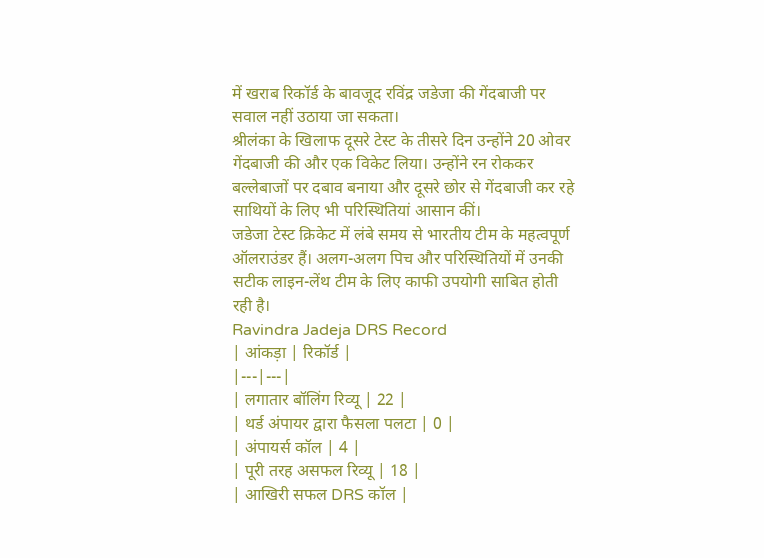में खराब रिकॉर्ड के बावजूद रविंद्र जडेजा की गेंदबाजी पर सवाल नहीं उठाया जा सकता।
श्रीलंका के खिलाफ दूसरे टेस्ट के तीसरे दिन उन्होंने 20 ओवर गेंदबाजी की और एक विकेट लिया। उन्होंने रन रोककर बल्लेबाजों पर दबाव बनाया और दूसरे छोर से गेंदबाजी कर रहे साथियों के लिए भी परिस्थितियां आसान कीं।
जडेजा टेस्ट क्रिकेट में लंबे समय से भारतीय टीम के महत्वपूर्ण ऑलराउंडर हैं। अलग-अलग पिच और परिस्थितियों में उनकी सटीक लाइन-लेंथ टीम के लिए काफी उपयोगी साबित होती रही है।
Ravindra Jadeja DRS Record
| आंकड़ा | रिकॉर्ड |
|---|---|
| लगातार बॉलिंग रिव्यू | 22 |
| थर्ड अंपायर द्वारा फैसला पलटा | 0 |
| अंपायर्स कॉल | 4 |
| पूरी तरह असफल रिव्यू | 18 |
| आखिरी सफल DRS कॉल |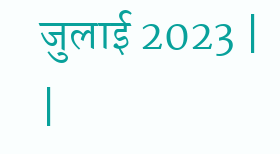जुलाई 2023 |
|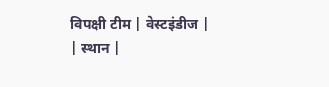विपक्षी टीम | वेस्टइंडीज |
| स्थान |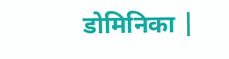डोमिनिका |